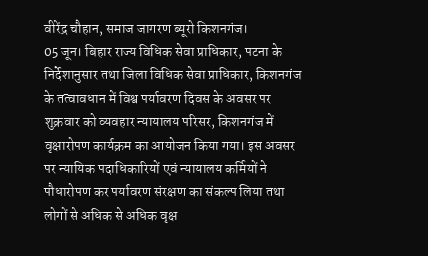वीरेंद्र चौहान, समाज जागरण ब्यूरो किशनगंज।
05 जून। बिहार राज्य विधिक सेवा प्राधिकार, पटना के निर्देशानुसार तथा जिला विधिक सेवा प्राधिकार, किशनगंज के तत्वावधान में विश्व पर्यावरण दिवस के अवसर पर शुक्रवार को व्यवहार न्यायालय परिसर, किशनगंज में वृक्षारोपण कार्यक्रम का आयोजन किया गया। इस अवसर पर न्यायिक पदाधिकारियों एवं न्यायालय कर्मियों ने पौधारोपण कर पर्यावरण संरक्षण का संकल्प लिया तथा लोगों से अधिक से अधिक वृक्ष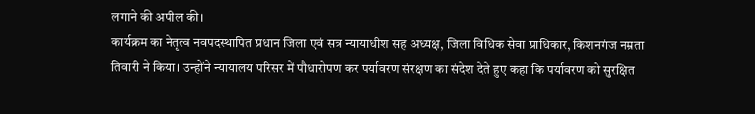लगाने की अपील की।
कार्यक्रम का नेतृत्व नवपदस्थापित प्रधान जिला एवं सत्र न्यायाधीश सह अध्यक्ष, जिला विधिक सेवा प्राधिकार, किशनगंज नम्रता तिवारी ने किया। उन्होंने न्यायालय परिसर में पौधारोपण कर पर्यावरण संरक्षण का संदेश देते हुए कहा कि पर्यावरण को सुरक्षित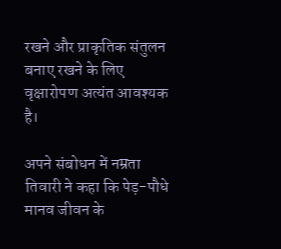रखने और प्राकृतिक संतुलन बनाए रखने के लिए वृक्षारोपण अत्यंत आवश्यक है।

अपने संबोधन में नम्रता तिवारी ने कहा कि पेड़-पौधे मानव जीवन के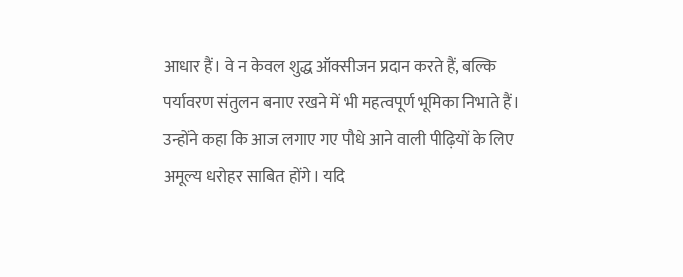आधार हैं। वे न केवल शुद्ध ऑक्सीजन प्रदान करते हैं, बल्कि पर्यावरण संतुलन बनाए रखने में भी महत्वपूर्ण भूमिका निभाते हैं। उन्होंने कहा कि आज लगाए गए पौधे आने वाली पीढ़ियों के लिए अमूल्य धरोहर साबित होंगे। यदि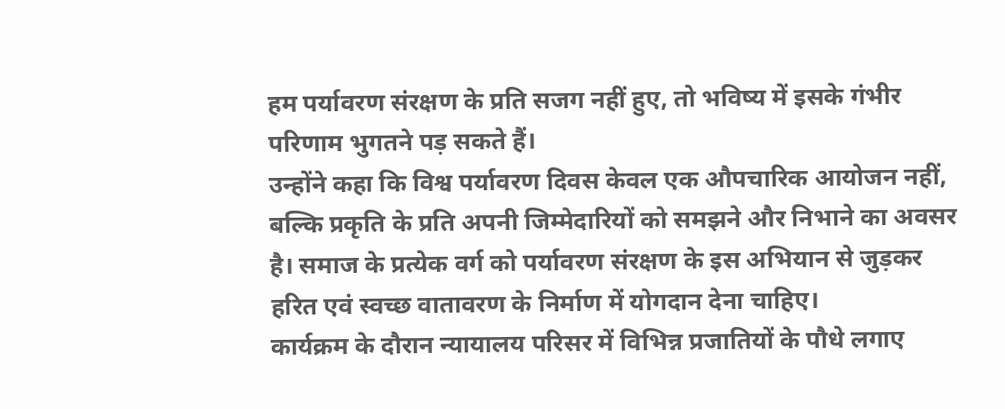हम पर्यावरण संरक्षण के प्रति सजग नहीं हुए, तो भविष्य में इसके गंभीर परिणाम भुगतने पड़ सकते हैं।
उन्होंने कहा कि विश्व पर्यावरण दिवस केवल एक औपचारिक आयोजन नहीं, बल्कि प्रकृति के प्रति अपनी जिम्मेदारियों को समझने और निभाने का अवसर है। समाज के प्रत्येक वर्ग को पर्यावरण संरक्षण के इस अभियान से जुड़कर हरित एवं स्वच्छ वातावरण के निर्माण में योगदान देना चाहिए।
कार्यक्रम के दौरान न्यायालय परिसर में विभिन्न प्रजातियों के पौधे लगाए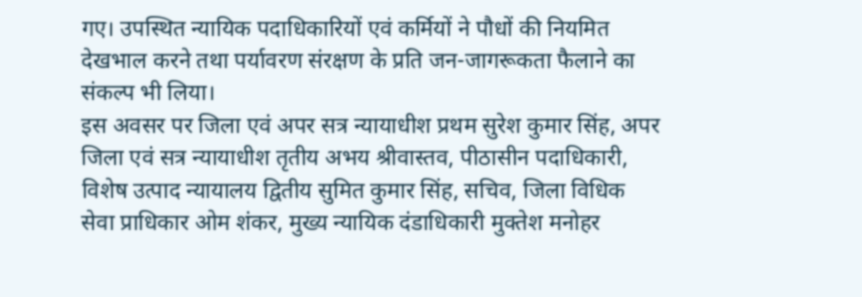गए। उपस्थित न्यायिक पदाधिकारियों एवं कर्मियों ने पौधों की नियमित देखभाल करने तथा पर्यावरण संरक्षण के प्रति जन-जागरूकता फैलाने का संकल्प भी लिया।
इस अवसर पर जिला एवं अपर सत्र न्यायाधीश प्रथम सुरेश कुमार सिंह, अपर जिला एवं सत्र न्यायाधीश तृतीय अभय श्रीवास्तव, पीठासीन पदाधिकारी, विशेष उत्पाद न्यायालय द्वितीय सुमित कुमार सिंह, सचिव, जिला विधिक सेवा प्राधिकार ओम शंकर, मुख्य न्यायिक दंडाधिकारी मुक्तेश मनोहर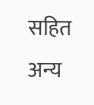सहित अन्य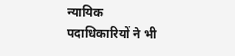न्यायिक पदाधिकारियों ने भी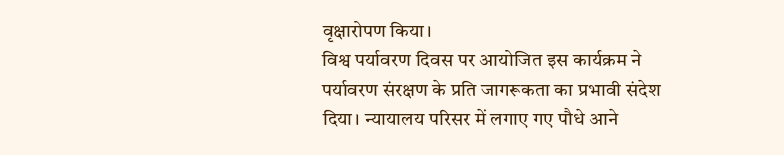वृक्षारोपण किया।
विश्व पर्यावरण दिवस पर आयोजित इस कार्यक्रम ने पर्यावरण संरक्षण के प्रति जागरूकता का प्रभावी संदेश दिया। न्यायालय परिसर में लगाए गए पौधे आने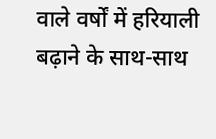वाले वर्षों में हरियाली बढ़ाने के साथ-साथ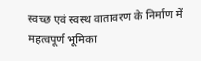स्वच्छ एवं स्वस्थ वातावरण के निर्माण में महत्वपूर्ण भूमिका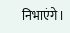निभाएंगे।